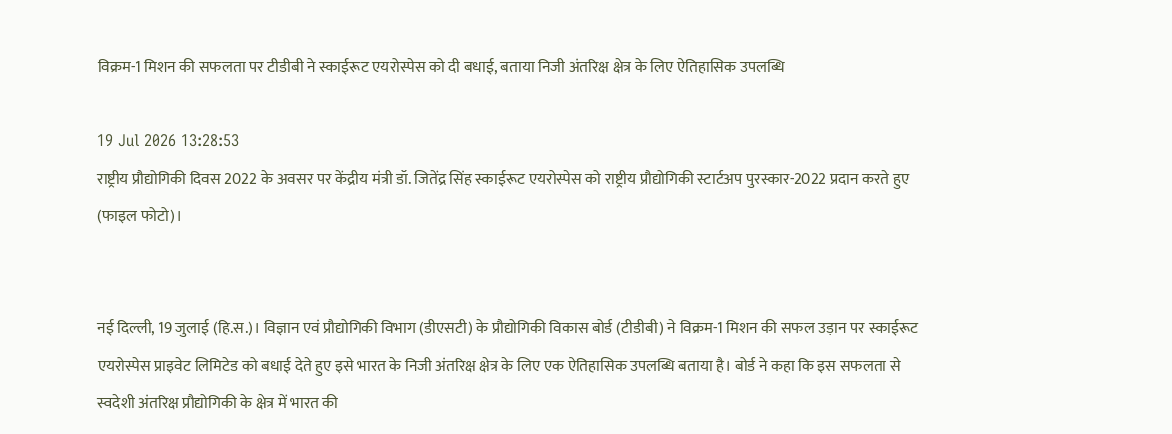विक्रम-1 मिशन की सफलता पर टीडीबी ने स्काईरूट एयरोस्पेस को दी बधाई, बताया निजी अंतरिक्ष क्षेत्र के लिए ऐतिहासिक उपलब्धि

19 Jul 2026 13:28:53
राष्ट्रीय प्रौद्योगिकी दिवस 2022 के अवसर पर केंद्रीय मंत्री डॉ. जितेंद्र सिंह स्काईरूट एयरोस्पेस को राष्ट्रीय प्रौद्योगिकी स्टार्टअप पुरस्कार-2022 प्रदान करते हुए (फाइल फोटो)।


नई दिल्ली, 19 जुलाई (हि.स.)। विज्ञान एवं प्रौद्योगिकी विभाग (डीएसटी) के प्रौद्योगिकी विकास बोर्ड (टीडीबी) ने विक्रम-1 मिशन की सफल उड़ान पर स्काईरूट एयरोस्पेस प्राइवेट लिमिटेड को बधाई देते हुए इसे भारत के निजी अंतरिक्ष क्षेत्र के लिए एक ऐतिहासिक उपलब्धि बताया है। बोर्ड ने कहा कि इस सफलता से स्वदेशी अंतरिक्ष प्रौद्योगिकी के क्षेत्र में भारत की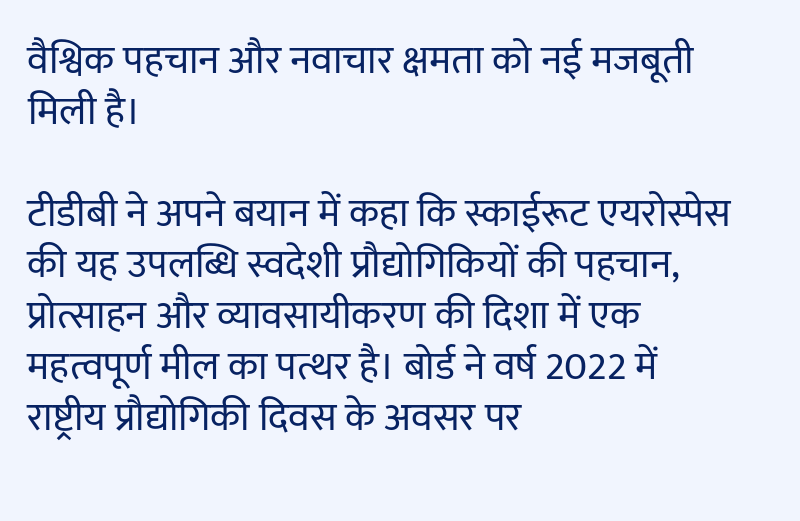वैश्विक पहचान और नवाचार क्षमता को नई मजबूती मिली है।

टीडीबी ने अपने बयान में कहा कि स्काईरूट एयरोस्पेस की यह उपलब्धि स्वदेशी प्रौद्योगिकियों की पहचान, प्रोत्साहन और व्यावसायीकरण की दिशा में एक महत्वपूर्ण मील का पत्थर है। बोर्ड ने वर्ष 2022 में राष्ट्रीय प्रौद्योगिकी दिवस के अवसर पर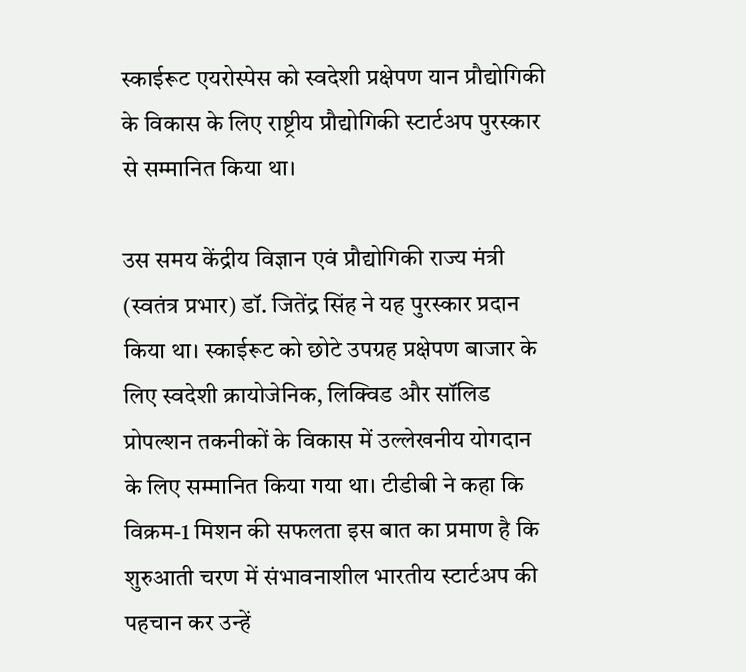स्काईरूट एयरोस्पेस को स्वदेशी प्रक्षेपण यान प्रौद्योगिकी के विकास के लिए राष्ट्रीय प्रौद्योगिकी स्टार्टअप पुरस्कार से सम्मानित किया था।

उस समय केंद्रीय विज्ञान एवं प्रौद्योगिकी राज्य मंत्री (स्वतंत्र प्रभार) डॉ. जितेंद्र सिंह ने यह पुरस्कार प्रदान किया था। स्काईरूट को छोटे उपग्रह प्रक्षेपण बाजार के लिए स्वदेशी क्रायोजेनिक, लिक्विड और सॉलिड प्रोपल्शन तकनीकों के विकास में उल्लेखनीय योगदान के लिए सम्मानित किया गया था। टीडीबी ने कहा कि विक्रम-1 मिशन की सफलता इस बात का प्रमाण है कि शुरुआती चरण में संभावनाशील भारतीय स्टार्टअप की पहचान कर उन्हें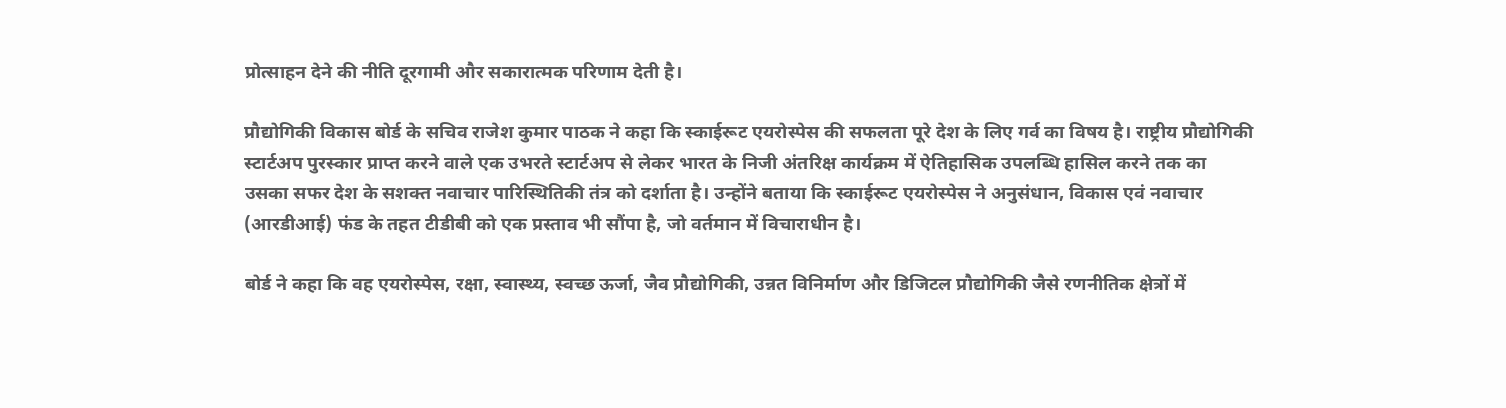प्रोत्साहन देने की नीति दूरगामी और सकारात्मक परिणाम देती है।

प्रौद्योगिकी विकास बोर्ड के सचिव राजेश कुमार पाठक ने कहा कि स्काईरूट एयरोस्पेस की सफलता पूरे देश के लिए गर्व का विषय है। राष्ट्रीय प्रौद्योगिकी स्टार्टअप पुरस्कार प्राप्त करने वाले एक उभरते स्टार्टअप से लेकर भारत के निजी अंतरिक्ष कार्यक्रम में ऐतिहासिक उपलब्धि हासिल करने तक का उसका सफर देश के सशक्त नवाचार पारिस्थितिकी तंत्र को दर्शाता है। उन्होंने बताया कि स्काईरूट एयरोस्पेस ने अनुसंधान, विकास एवं नवाचार (आरडीआई) फंड के तहत टीडीबी को एक प्रस्ताव भी सौंपा है, जो वर्तमान में विचाराधीन है।

बोर्ड ने कहा कि वह एयरोस्पेस, रक्षा, स्वास्थ्य, स्वच्छ ऊर्जा, जैव प्रौद्योगिकी, उन्नत विनिर्माण और डिजिटल प्रौद्योगिकी जैसे रणनीतिक क्षेत्रों में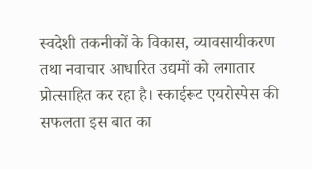स्वदेशी तकनीकों के विकास, व्यावसायीकरण तथा नवाचार आधारित उद्यमों को लगातार प्रोत्साहित कर रहा है। स्काईरूट एयरोस्पेस की सफलता इस बात का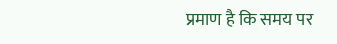प्रमाण है कि समय पर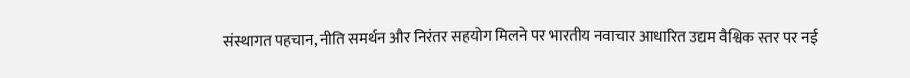संस्थागत पहचान, नीति समर्थन और निरंतर सहयोग मिलने पर भारतीय नवाचार आधारित उद्यम वैश्विक स्तर पर नई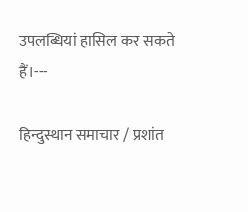उपलब्धियां हासिल कर सकते हैं।---

हिन्दुस्थान समाचार / प्रशांत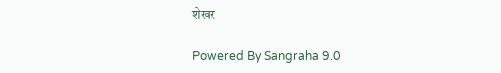शेखर

Powered By Sangraha 9.0